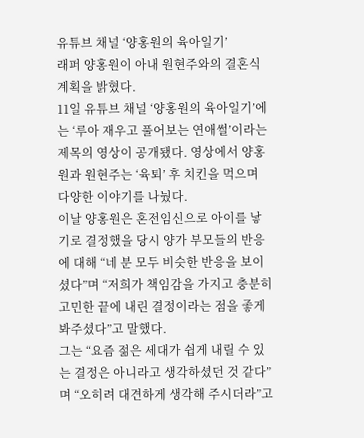유튜브 채널 ‘양홍원의 육아일기’
래퍼 양홍원이 아내 원현주와의 결혼식 계획을 밝혔다.
11일 유튜브 채널 ‘양홍원의 육아일기’에는 ‘루아 재우고 풀어보는 연애썰’이라는 제목의 영상이 공개됐다. 영상에서 양홍원과 원현주는 ‘육퇴’ 후 치킨을 먹으며 다양한 이야기를 나눴다.
이날 양홍원은 혼전임신으로 아이를 낳기로 결정했을 당시 양가 부모들의 반응에 대해 “네 분 모두 비슷한 반응을 보이셨다”며 “저희가 책임감을 가지고 충분히 고민한 끝에 내린 결정이라는 점을 좋게 봐주셨다”고 말했다.
그는 “요즘 젊은 세대가 쉽게 내릴 수 있는 결정은 아니라고 생각하셨던 것 같다”며 “오히려 대견하게 생각해 주시더라”고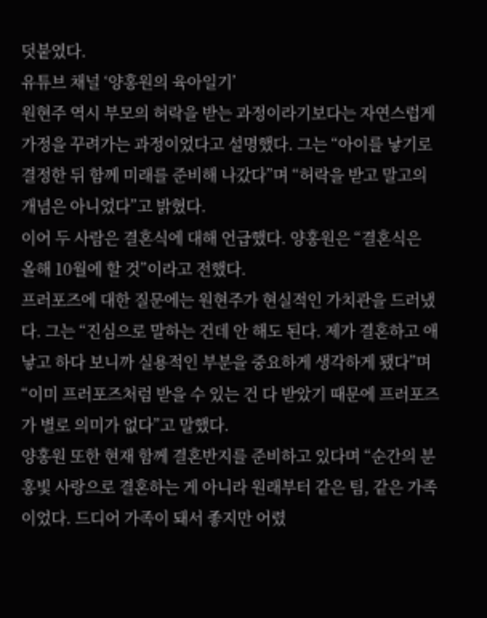덧붙였다.
유튜브 채널 ‘양홍원의 육아일기’
원현주 역시 부모의 허락을 받는 과정이라기보다는 자연스럽게 가정을 꾸려가는 과정이었다고 설명했다. 그는 “아이를 낳기로 결정한 뒤 함께 미래를 준비해 나갔다”며 “허락을 받고 말고의 개념은 아니었다”고 밝혔다.
이어 두 사람은 결혼식에 대해 언급했다. 양홍원은 “결혼식은 올해 10월에 할 것”이라고 전했다.
프러포즈에 대한 질문에는 원현주가 현실적인 가치관을 드러냈다. 그는 “진심으로 말하는 건데 안 해도 된다. 제가 결혼하고 애 낳고 하다 보니까 실용적인 부분을 중요하게 생각하게 됐다”며 “이미 프러포즈처럼 받을 수 있는 건 다 받았기 때문에 프러포즈가 별로 의미가 없다”고 말했다.
양홍원 또한 현재 함께 결혼반지를 준비하고 있다며 “순간의 분홍빛 사랑으로 결혼하는 게 아니라 원래부터 같은 팀, 같은 가족이었다. 드디어 가족이 돼서 좋지만 어렸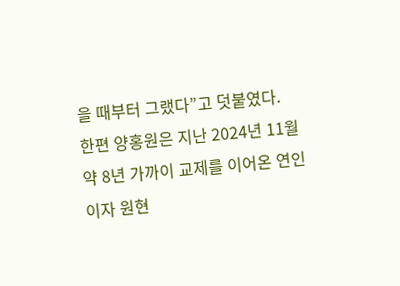을 때부터 그랬다”고 덧붙였다.
한편 양홍원은 지난 2024년 11월 약 8년 가까이 교제를 이어온 연인이자 원현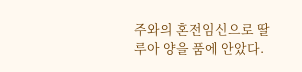주와의 혼전임신으로 딸 루아 양을 품에 안았다.